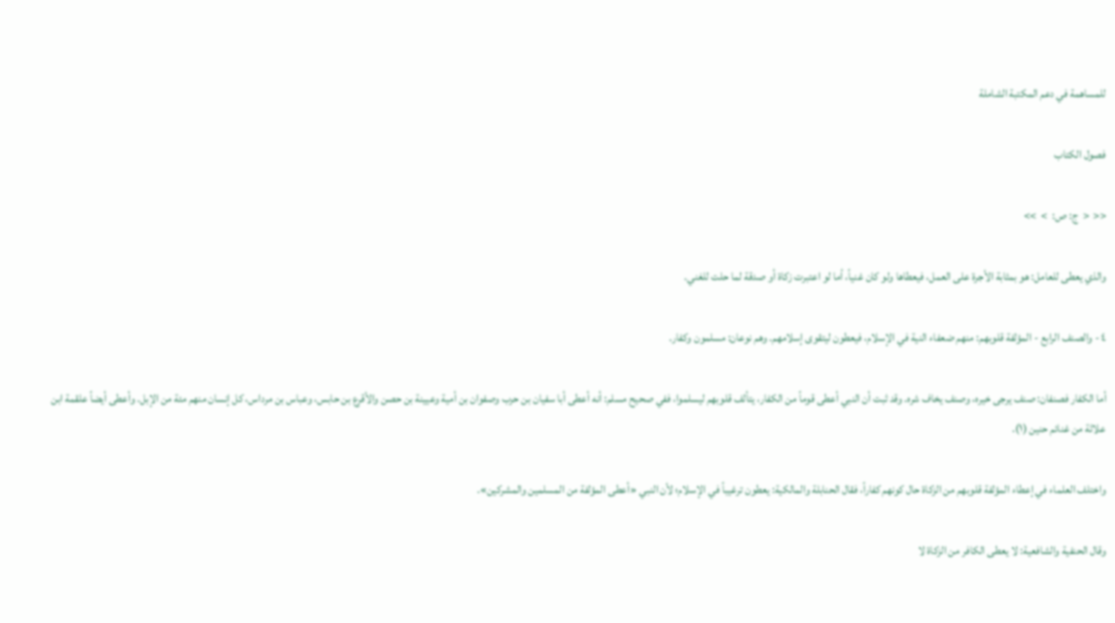للمساهمة في دعم المكتبة الشاملة

فصول الكتاب

<<  <  ج: ص:  >  >>

والذي يعطى للعامل: هو بمثابة الأجرة على العمل، فيعطاها ولو كان غنياً، أما لو اعتبرت زكاة أو صدقة لما حلت للغني.

٤ - والصنف الرابع - المؤلفة قلوبهم: منهم ضعفاء النية في الإسلام، فيعطون ليتقوى إسلامهم. وهم نوعان: مسلمون وكفار.

أما الكفار فصنفان: صنف يرجى خيره، وصنف يخاف شره. وقد ثبت أن النبي أعطى قوماً من الكفار، يتألف قلوبهم ليسلموا، ففي صحيح مسلم: أنه أعطى أبا سفيان بن حرب وصفوان بن أمية وعيينة بن حصن والأقرع بن حابس، وعباس بن مرداس، كل إنسان منهم مئة من الإبل. وأعطى أيضاً علقمة ابن علاثة من غنائم حنين (١).

واختلف العلماء في إعطاء المؤلفة قلوبهم من الزكاة حال كونهم كفاراً، فقال الحنابلة والمالكية: يعطون ترغيباً في الإسلام؛ لأن النبي «أعطى المؤلفة من المسلمين والمشركين».

وقال الحنفية والشافعية: لا يعطى الكافر من الزكاة لا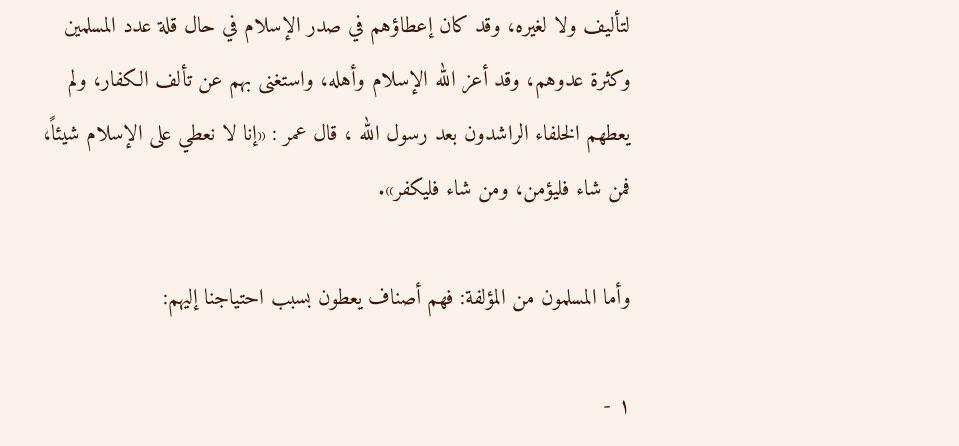لتأليف ولا لغيره، وقد كان إعطاؤهم في صدر الإسلام في حال قلة عدد المسلمين وكثرة عدوهم، وقد أعز الله الإسلام وأهله، واستغنى بهم عن تألف الكفار، ولم يعطهم الخلفاء الراشدون بعد رسول الله ، قال عمر : «إنا لا نعطي على الإسلام شيئاً، فمن شاء فليؤمن، ومن شاء فليكفر».

وأما المسلمون من المؤلفة: فهم أصناف يعطون بسبب احتياجنا إليهم:

١ -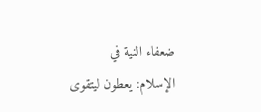ضعفاء النية في الإسلام: يعطون ليتقوى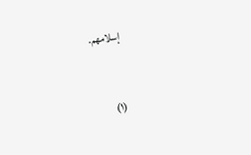إسلامهم.


(١)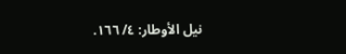نيل الأوطار: ٤/ ١٦٦.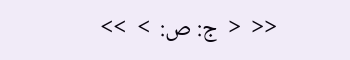<<  <  ج: ص:  >  >>